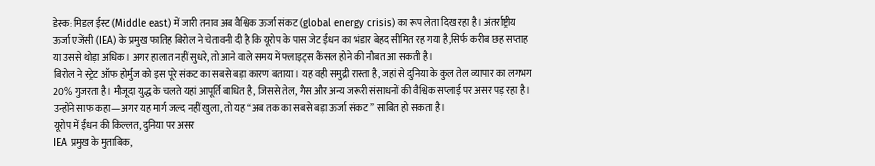डेस्क: मिडल ईस्ट (Middle east) में जारी तनाव अब वैश्विक ऊर्जा संकट (global energy crisis) का रूप लेता दिख रहा है। अंतर्राष्ट्रीय ऊर्जा एजेंसी (IEA) के प्रमुख फातिह बिरोल ने चेतावनी दी है कि यूरोप के पास जेट ईंधन का भंडार बेहद सीमित रह गया है,सिर्फ करीब छह सप्ताह या उससे थोड़ा अधिक। अगर हालात नहीं सुधरे, तो आने वाले समय में फ्लाइट्स कैंसल होने की नौबत आ सकती है।
बिरोल ने स्ट्रेट ऑफ होर्मुज को इस पूरे संकट का सबसे बड़ा कारण बताया। यह वही समुद्री रास्ता है, जहां से दुनिया के कुल तेल व्यापार का लगभग 20% गुजरता है। मौजूदा युद्ध के चलते यहां आपूर्ति बाधित है, जिससे तेल, गैस और अन्य जरूरी संसाधनों की वैश्विक सप्लाई पर असर पड़ रहा है।
उन्होंने साफ कहा—अगर यह मार्ग जल्द नहीं खुला, तो यह “अब तक का सबसे बड़ा ऊर्जा संकट” साबित हो सकता है।
यूरोप में ईंधन की किल्लत, दुनिया पर असर
IEA प्रमुख के मुताबिक,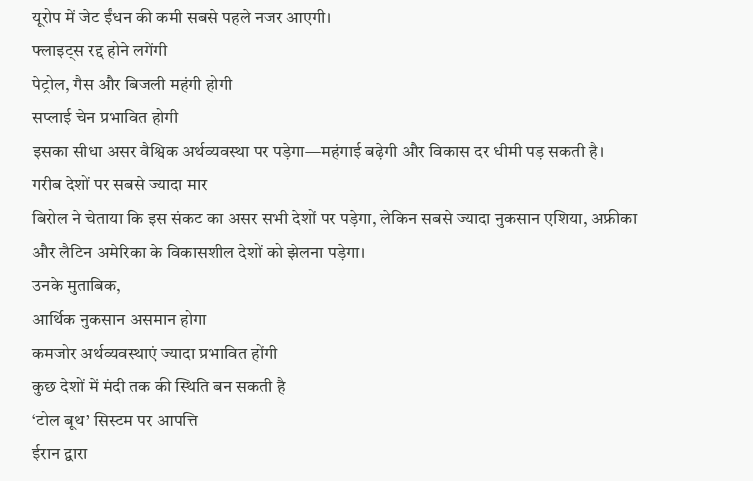यूरोप में जेट ईंधन की कमी सबसे पहले नजर आएगी।
फ्लाइट्स रद्द होने लगेंगी
पेट्रोल, गैस और बिजली महंगी होगी
सप्लाई चेन प्रभावित होगी
इसका सीधा असर वैश्विक अर्थव्यवस्था पर पड़ेगा—महंगाई बढ़ेगी और विकास दर धीमी पड़ सकती है।
गरीब देशों पर सबसे ज्यादा मार
बिरोल ने चेताया कि इस संकट का असर सभी देशों पर पड़ेगा, लेकिन सबसे ज्यादा नुकसान एशिया, अफ्रीका और लैटिन अमेरिका के विकासशील देशों को झेलना पड़ेगा।
उनके मुताबिक,
आर्थिक नुकसान असमान होगा
कमजोर अर्थव्यवस्थाएं ज्यादा प्रभावित होंगी
कुछ देशों में मंदी तक की स्थिति बन सकती है
‘टोल बूथ’ सिस्टम पर आपत्ति
ईरान द्वारा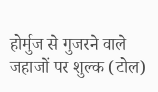होर्मुज से गुजरने वाले जहाजों पर शुल्क (टोल)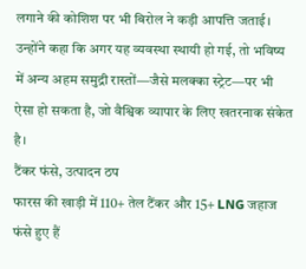लगाने की कोशिश पर भी बिरोल ने कड़ी आपत्ति जताई।
उन्होंने कहा कि अगर यह व्यवस्था स्थायी हो गई, तो भविष्य में अन्य अहम समुद्री रास्तों—जैसे मलक्का स्ट्रेट—पर भी ऐसा हो सकता है, जो वैश्विक व्यापार के लिए खतरनाक संकेत है।
टैंकर फंसे, उत्पादन ठप
फारस की खाड़ी में 110+ तेल टैंकर और 15+ LNG जहाज फंसे हुए हैं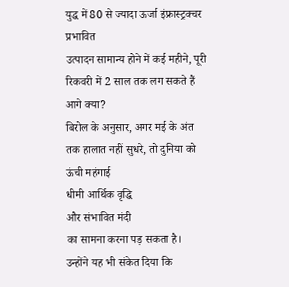युद्ध में 80 से ज्यादा ऊर्जा इंफ्रास्ट्रक्चर प्रभावित
उत्पादन सामान्य होने में कई महीने, पूरी रिकवरी में 2 साल तक लग सकते हैं
आगे क्या?
बिरोल के अनुसार, अगर मई के अंत तक हालात नहीं सुधरे, तो दुनिया को
ऊंची महंगाई
धीमी आर्थिक वृद्धि
और संभावित मंदी
का सामना करना पड़ सकता है।
उन्होंने यह भी संकेत दिया कि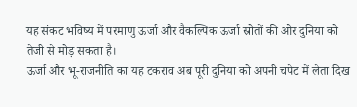यह संकट भविष्य में परमाणु ऊर्जा और वैकल्पिक ऊर्जा स्रोतों की ओर दुनिया को तेजी से मोड़ सकता है।
ऊर्जा और भू-राजनीति का यह टकराव अब पूरी दुनिया को अपनी चपेट में लेता दिख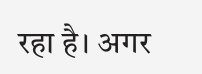रहा है। अगर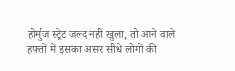होर्मुज स्ट्रेट जल्द नहीं खुला, तो आने वाले हफ्तों में इसका असर सीधे लोगों की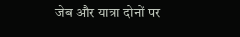जेब और यात्रा दोनों पर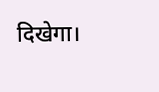दिखेगा।